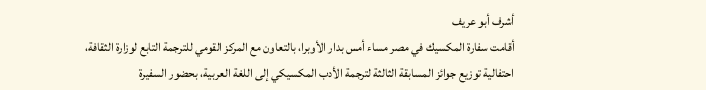أشرف أبو عريف
أقامت سفارة المكسيك في مصر مساء أمس بدار الأوبرا، بالتعاون مع المركز القومي للترجمة التابع لوزارة الثقافة، احتفالية توزيع جوائز المسابقة الثالثة لترجمة الأدب المكسيكي إلى اللغة العربية، بحضور السفيرة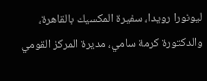ليونورا رويدا، سفيرة المكسيك بالقاهرة، والدكتورة كرمة سامي، مديرة المركز القومي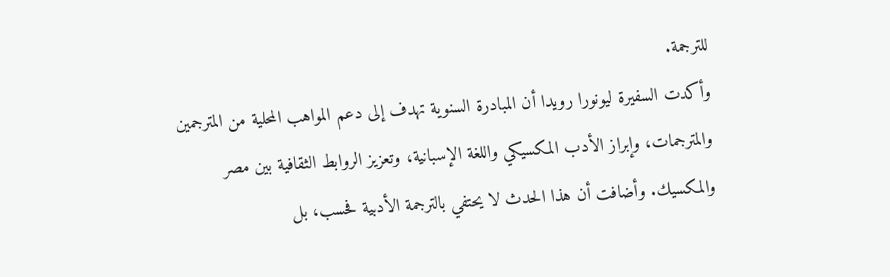للترجمة.
وأكدت السفيرة ليونورا رويدا أن المبادرة السنوية تهدف إلى دعم المواهب المحلية من المترجمين والمترجمات، وإبراز الأدب المكسيكي واللغة الإسبانية، وتعزيز الروابط الثقافية بين مصر والمكسيك. وأضافت أن هذا الحدث لا يحتفي بالترجمة الأدبية فحسب، بل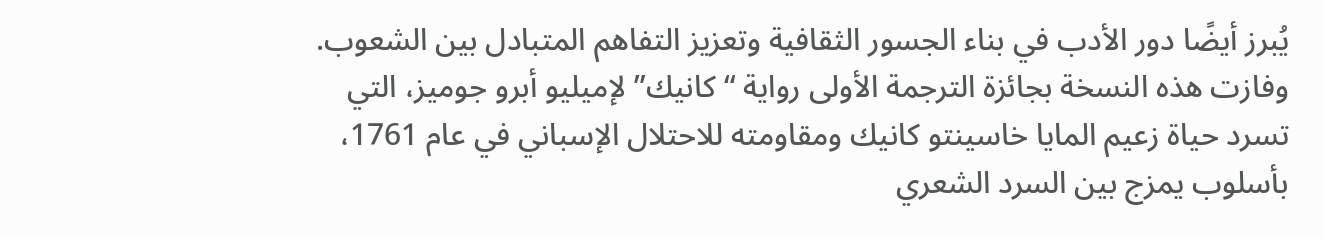يُبرز أيضًا دور الأدب في بناء الجسور الثقافية وتعزيز التفاهم المتبادل بين الشعوب.
وفازت هذه النسخة بجائزة الترجمة الأولى رواية “كانيك” لإميليو أبرو جوميز، التي تسرد حياة زعيم المايا خاسينتو كانيك ومقاومته للاحتلال الإسباني في عام 1761، بأسلوب يمزج بين السرد الشعري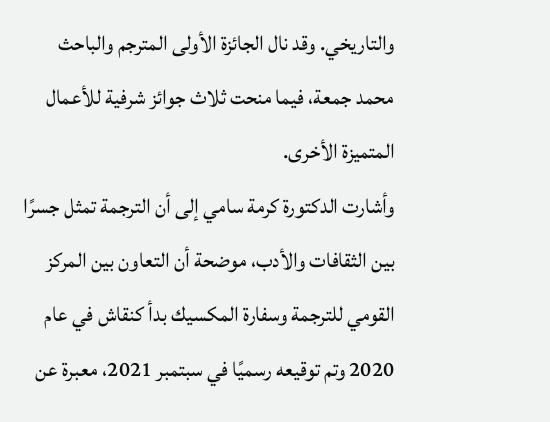والتاريخي. وقد نال الجائزة الأولى المترجم والباحث محمد جمعة، فيما منحت ثلاث جوائز شرفية للأعمال المتميزة الأخرى.
وأشارت الدكتورة كرمة سامي إلى أن الترجمة تمثل جسرًا بين الثقافات والأدب، موضحة أن التعاون بين المركز القومي للترجمة وسفارة المكسيك بدأ كنقاش في عام 2020 وتم توقيعه رسميًا في سبتمبر 2021، معبرة عن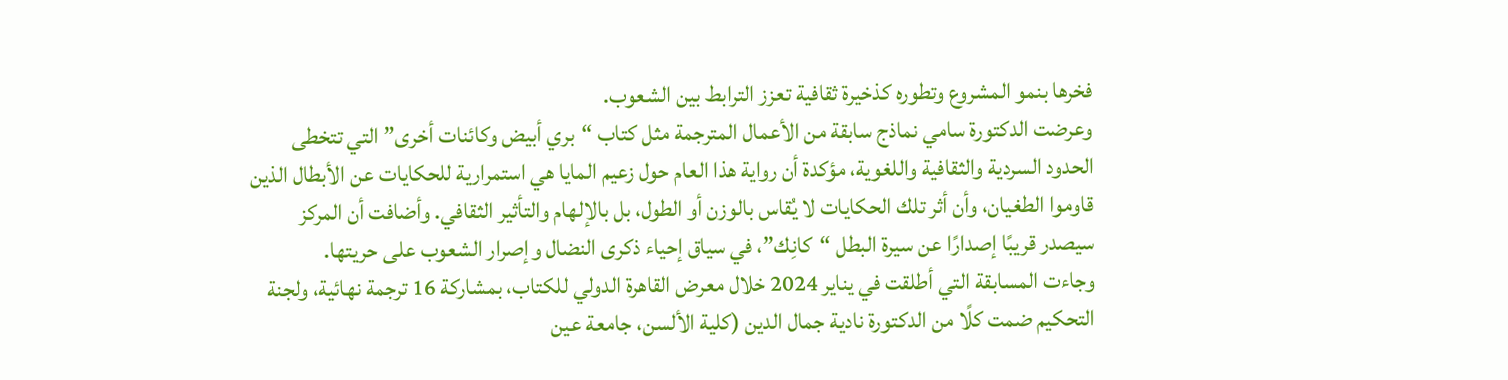فخرها بنمو المشروع وتطوره كذخيرة ثقافية تعزز الترابط بين الشعوب.
وعرضت الدكتورة سامي نماذج سابقة من الأعمال المترجمة مثل كتاب “بري أبيض وكائنات أخرى” التي تتخطى الحدود السردية والثقافية واللغوية، مؤكدة أن رواية هذا العام حول زعيم المايا هي استمرارية للحكايات عن الأبطال الذين قاوموا الطغيان، وأن أثر تلك الحكايات لا يُقاس بالوزن أو الطول، بل بالإلهام والتأثير الثقافي. وأضافت أن المركز سيصدر قريبًا إصدارًا عن سيرة البطل “كانِك”، في سياق إحياء ذكرى النضال وإصرار الشعوب على حريتها.
وجاءت المسابقة التي أطلقت في يناير 2024 خلال معرض القاهرة الدولي للكتاب، بمشاركة 16 ترجمة نهائية، ولجنة التحكيم ضمت كلًا من الدكتورة نادية جمال الدين (كلية الألسن، جامعة عين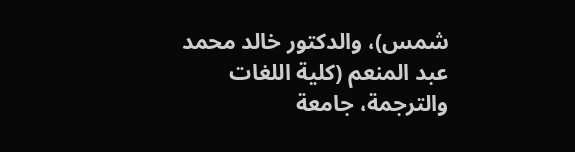شمس)، والدكتور خالد محمد عبد المنعم (كلية اللغات والترجمة، جامعة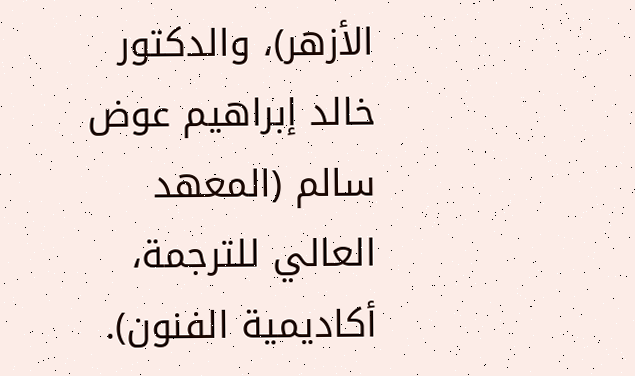الأزهر)، والدكتور خالد إبراهيم عوض سالم (المعهد العالي للترجمة، أكاديمية الفنون).